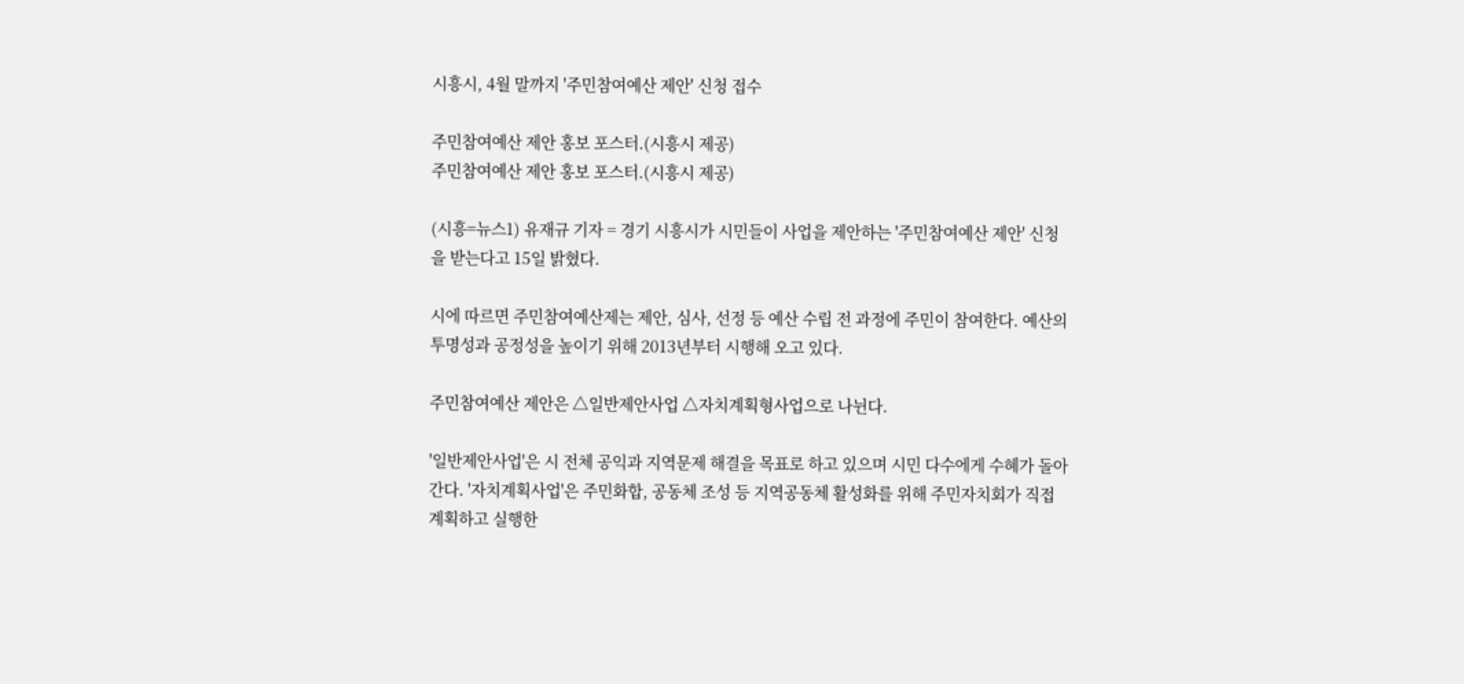시흥시, 4월 말까지 '주민참여예산 제안' 신청 접수

주민참여예산 제안 홍보 포스터.(시흥시 제공)
주민참여예산 제안 홍보 포스터.(시흥시 제공)

(시흥=뉴스1) 유재규 기자 = 경기 시흥시가 시민들이 사업을 제안하는 '주민참여예산 제안' 신청을 받는다고 15일 밝혔다.

시에 따르면 주민참여예산제는 제안, 심사, 선정 등 예산 수립 전 과정에 주민이 참여한다. 예산의 투명성과 공정성을 높이기 위해 2013년부터 시행해 오고 있다.

주민참여예산 제안은 △일반제안사업 △자치계획형사업으로 나뉜다.

'일반제안사업'은 시 전체 공익과 지역문제 해결을 목표로 하고 있으며 시민 다수에게 수혜가 돌아간다. '자치계획사업'은 주민화합, 공동체 조성 등 지역공동체 활성화를 위해 주민자치회가 직접 계획하고 실행한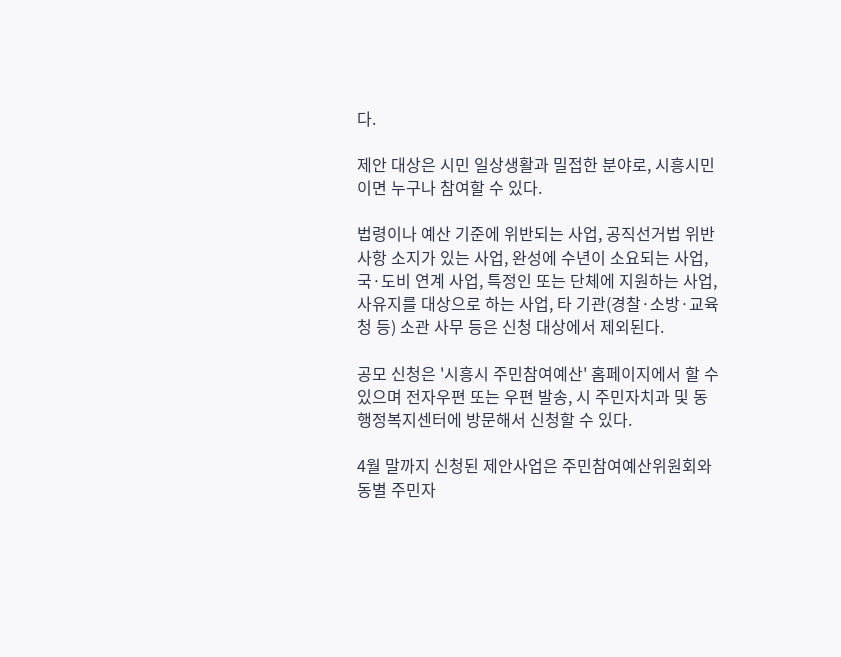다.

제안 대상은 시민 일상생활과 밀접한 분야로, 시흥시민이면 누구나 참여할 수 있다.

법령이나 예산 기준에 위반되는 사업, 공직선거법 위반 사항 소지가 있는 사업, 완성에 수년이 소요되는 사업, 국·도비 연계 사업, 특정인 또는 단체에 지원하는 사업, 사유지를 대상으로 하는 사업, 타 기관(경찰·소방·교육청 등) 소관 사무 등은 신청 대상에서 제외된다.

공모 신청은 '시흥시 주민참여예산' 홈페이지에서 할 수 있으며 전자우편 또는 우편 발송, 시 주민자치과 및 동 행정복지센터에 방문해서 신청할 수 있다.

4월 말까지 신청된 제안사업은 주민참여예산위원회와 동별 주민자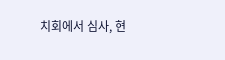치회에서 심사, 현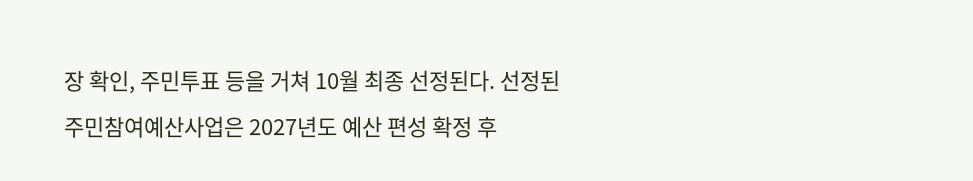장 확인, 주민투표 등을 거쳐 10월 최종 선정된다. 선정된 주민참여예산사업은 2027년도 예산 편성 확정 후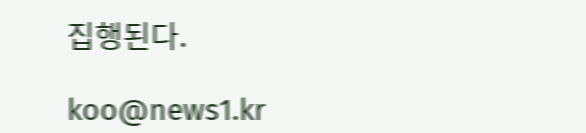집행된다.

koo@news1.kr